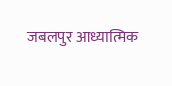जबलपुर आध्यात्मिक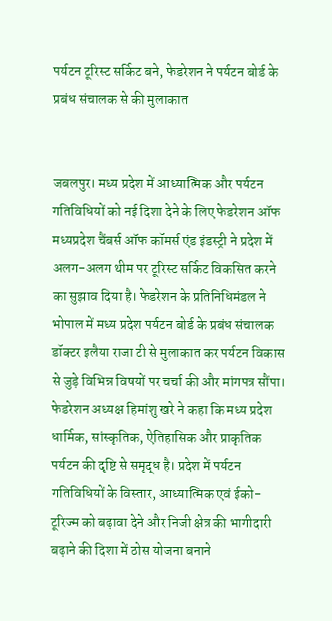पर्यटन टूरिस्ट सर्किट बने, फेडरेशन ने पर्यटन बोर्ड के प्रबंध संचालक से की मुलाकात


जबलपुर। मध्य प्रदेश में आध्यात्मिक और पर्यटन गतिविधियों को नई दिशा देने के लिए फेडरेशन ऑफ मध्यप्रदेश चैंबर्स ऑफ कॉमर्स एंड इंडस्ट्री ने प्रदेश में अलग-अलग थीम पर टूरिस्ट सर्किट विकसित करने का सुझाव दिया है। फेडरेशन के प्रतिनिधिमंडल ने भोपाल में मध्य प्रदेश पर्यटन बोर्ड के प्रबंध संचालक डॉक्टर इलैया राजा टी से मुलाकात कर पर्यटन विकास से जुड़े विभिन्न विषयों पर चर्चा की और मांगपत्र सौंपा।
फेडरेशन अध्यक्ष हिमांशु खरे ने कहा कि मध्य प्रदेश धार्मिक, सांस्कृतिक, ऐतिहासिक और प्राकृतिक पर्यटन की दृष्टि से समृद्ध है। प्रदेश में पर्यटन गतिविधियों के विस्तार, आध्यात्मिक एवं ईको-टूरिज्म को बढ़ावा देने और निजी क्षेत्र की भागीदारी बढ़ाने की दिशा में ठोस योजना बनाने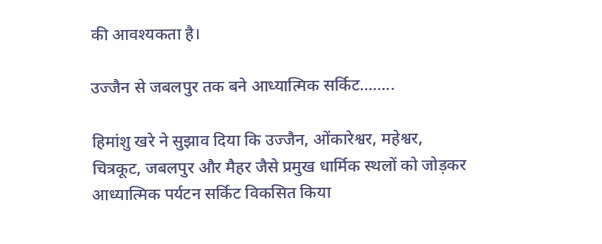की आवश्यकता है।

उज्जैन से जबलपुर तक बने आध्यात्मिक सर्किट……..

हिमांशु खरे ने सुझाव दिया कि उज्जैन, ओंकारेश्वर, महेश्वर, चित्रकूट, जबलपुर और मैहर जैसे प्रमुख धार्मिक स्थलों को जोड़कर आध्यात्मिक पर्यटन सर्किट विकसित किया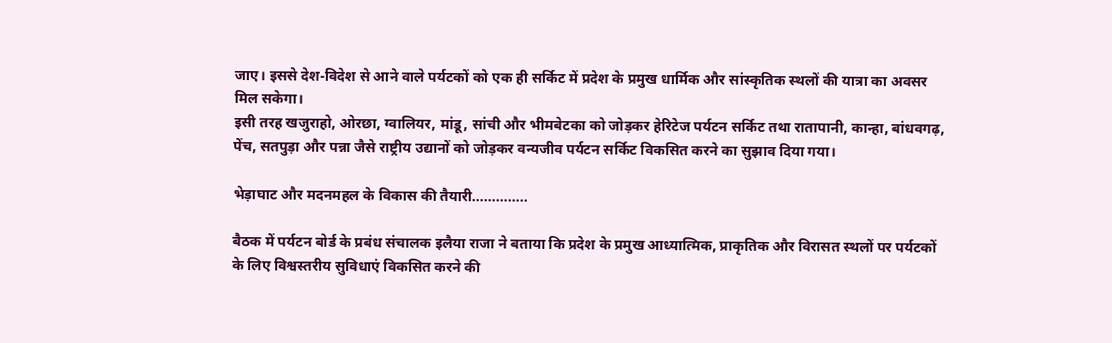जाए। इससे देश-विदेश से आने वाले पर्यटकों को एक ही सर्किट में प्रदेश के प्रमुख धार्मिक और सांस्कृतिक स्थलों की यात्रा का अवसर मिल सकेगा।
इसी तरह खजुराहो, ओरछा, ग्वालियर, मांडू, सांची और भीमबेटका को जोड़कर हेरिटेज पर्यटन सर्किट तथा रातापानी, कान्हा, बांधवगढ़, पेंच, सतपुड़ा और पन्ना जैसे राष्ट्रीय उद्यानों को जोड़कर वन्यजीव पर्यटन सर्किट विकसित करने का सुझाव दिया गया।

भेड़ाघाट और मदनमहल के विकास की तैयारी…………..

बैठक में पर्यटन बोर्ड के प्रबंध संचालक इलैया राजा ने बताया कि प्रदेश के प्रमुख आध्यात्मिक, प्राकृतिक और विरासत स्थलों पर पर्यटकों के लिए विश्वस्तरीय सुविधाएं विकसित करने की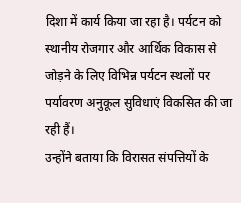दिशा में कार्य किया जा रहा है। पर्यटन को स्थानीय रोजगार और आर्थिक विकास से जोड़ने के लिए विभिन्न पर्यटन स्थलों पर पर्यावरण अनुकूल सुविधाएं विकसित की जा रही हैं।
उन्होंने बताया कि विरासत संपत्तियों के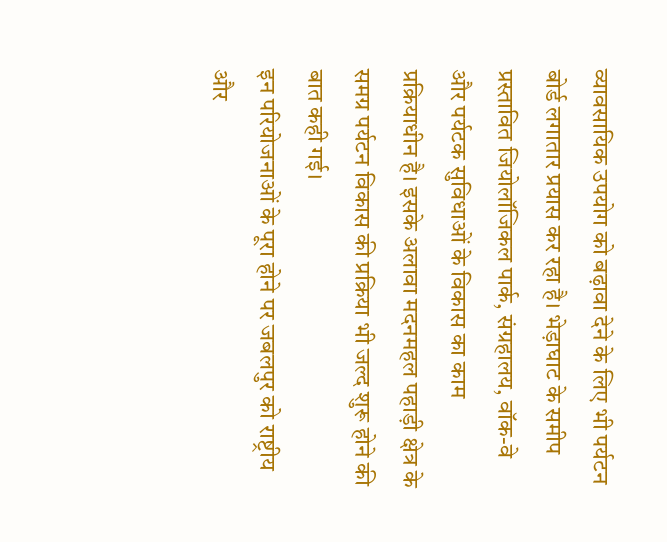व्यावसायिक उपयोग को बढ़ावा देने के लिए भी पर्यटन बोर्ड लगातार प्रयास कर रहा है। भेड़ाघाट के समीप प्रस्तावित जियोलॉजिकल पार्क, संग्रहालय, वॉक-वे और पर्यटक सुविधाओं के विकास का काम प्रक्रियाधीन है। इसके अलावा मदनमहल पहाड़ी क्षेत्र के समग्र पर्यटन विकास की प्रक्रिया भी जल्द शुरू होने की बात कही गई।
इन परियोजनाओं के पूरा होने पर जबलपुर को राष्ट्रीय और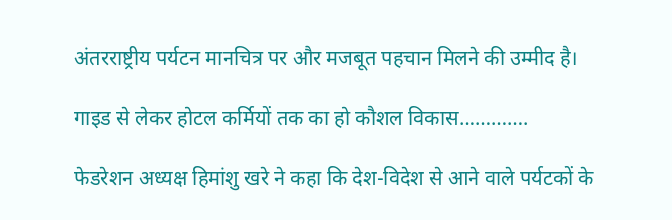अंतरराष्ट्रीय पर्यटन मानचित्र पर और मजबूत पहचान मिलने की उम्मीद है।

गाइड से लेकर होटल कर्मियों तक का हो कौशल विकास………….

फेडरेशन अध्यक्ष हिमांशु खरे ने कहा कि देश-विदेश से आने वाले पर्यटकों के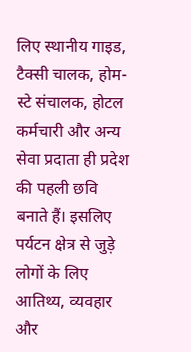लिए स्थानीय गाइड, टैक्सी चालक, होम-स्टे संचालक, होटल कर्मचारी और अन्य सेवा प्रदाता ही प्रदेश की पहली छवि बनाते हैं। इसलिए पर्यटन क्षेत्र से जुड़े लोगों के लिए आतिथ्य, व्यवहार और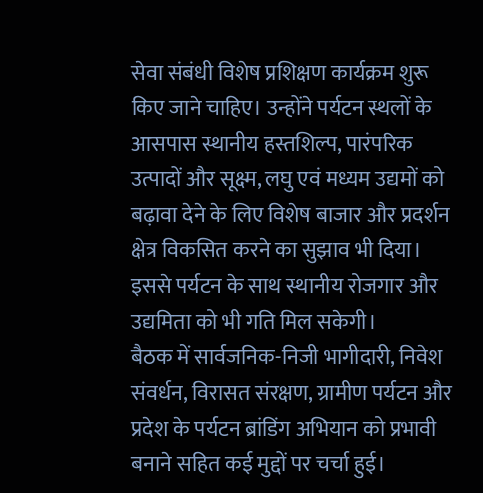सेवा संबंधी विशेष प्रशिक्षण कार्यक्रम शुरू किए जाने चाहिए। उन्होंने पर्यटन स्थलों के आसपास स्थानीय हस्तशिल्प, पारंपरिक उत्पादों और सूक्ष्म, लघु एवं मध्यम उद्यमों को बढ़ावा देने के लिए विशेष बाजार और प्रदर्शन क्षेत्र विकसित करने का सुझाव भी दिया। इससे पर्यटन के साथ स्थानीय रोजगार और उद्यमिता को भी गति मिल सकेगी।
बैठक में सार्वजनिक-निजी भागीदारी, निवेश संवर्धन, विरासत संरक्षण, ग्रामीण पर्यटन और प्रदेश के पर्यटन ब्रांडिंग अभियान को प्रभावी बनाने सहित कई मुद्दों पर चर्चा हुई।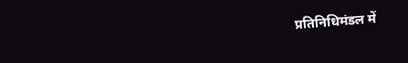प्रतिनिधिमंडल में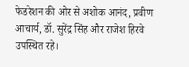फेडरेशन की ओर से अशोक आनंद, प्रवीण आचार्य, डॉ. सुरेंद्र सिंह और राजेश हिरवे उपस्थित रहे।